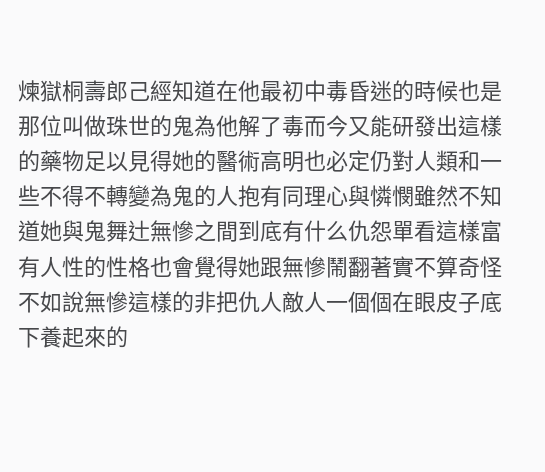煉獄桐壽郎己經知道在他最初中毒昏迷的時候也是那位叫做珠世的鬼為他解了毒而今又能研發出這樣的藥物足以見得她的醫術高明也必定仍對人類和一些不得不轉變為鬼的人抱有同理心與憐憫雖然不知道她與鬼舞辻無慘之間到底有什么仇怨單看這樣富有人性的性格也會覺得她跟無慘鬧翻著實不算奇怪不如說無慘這樣的非把仇人敵人一個個在眼皮子底下養起來的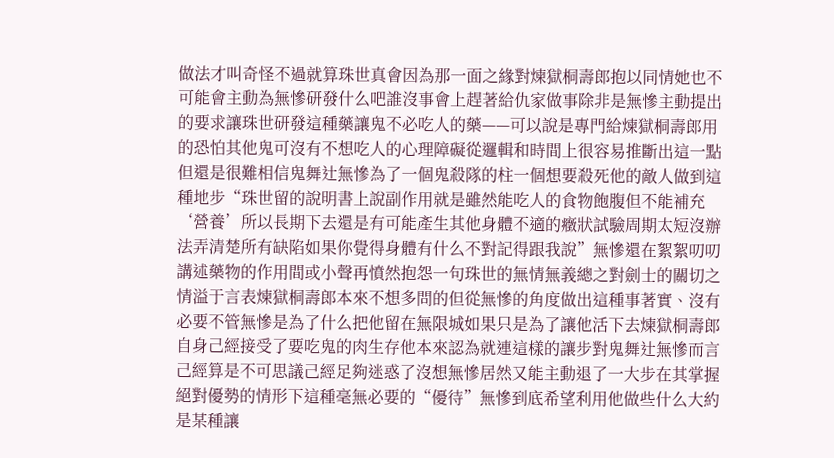做法才叫奇怪不過就算珠世真會因為那一面之緣對煉獄桐壽郎抱以同情她也不可能會主動為無慘研發什么吧誰沒事會上趕著給仇家做事除非是無慘主動提出的要求讓珠世研發這種藥讓鬼不必吃人的藥——可以說是專門給煉獄桐壽郎用的恐怕其他鬼可沒有不想吃人的心理障礙從邏輯和時間上很容易推斷出這一點但還是很難相信鬼舞辻無慘為了一個鬼殺隊的柱一個想要殺死他的敵人做到這種地步“珠世留的說明書上說副作用就是雖然能吃人的食物飽腹但不能補充‘營養’所以長期下去還是有可能產生其他身體不適的癥狀試驗周期太短沒辦法弄清楚所有缺陷如果你覺得身體有什么不對記得跟我說”無慘還在絮絮叨叨講述藥物的作用間或小聲再憤然抱怨一句珠世的無情無義總之對劍士的關切之情溢于言表煉獄桐壽郎本來不想多問的但從無慘的角度做出這種事著實、沒有必要不管無慘是為了什么把他留在無限城如果只是為了讓他活下去煉獄桐壽郎自身己經接受了要吃鬼的肉生存他本來認為就連這樣的讓步對鬼舞辻無慘而言己經算是不可思議己經足夠迷惑了沒想無慘居然又能主動退了一大步在其掌握絕對優勢的情形下這種毫無必要的“優待”無慘到底希望利用他做些什么大約是某種讓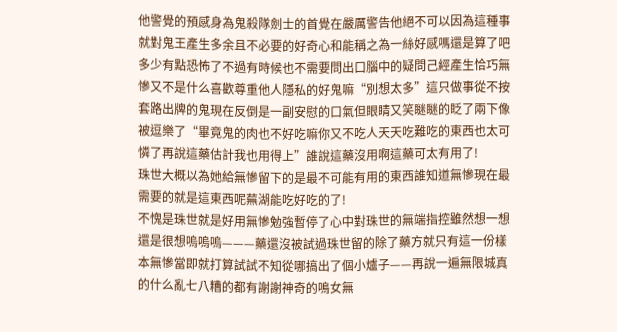他警覺的預感身為鬼殺隊劍士的首覺在嚴厲警告他絕不可以因為這種事就對鬼王產生多余且不必要的好奇心和能稱之為一絲好感嗎還是算了吧多少有點恐怖了不過有時候也不需要問出口腦中的疑問己經產生恰巧無慘又不是什么喜歡尊重他人隱私的好鬼嘛“別想太多”這只做事從不按套路出牌的鬼現在反倒是一副安慰的口氣但眼睛又笑瞇瞇的眨了兩下像被逗樂了“畢竟鬼的肉也不好吃嘛你又不吃人天天吃難吃的東西也太可憐了再說這藥估計我也用得上”誰說這藥沒用啊這藥可太有用了!
珠世大概以為她給無慘留下的是最不可能有用的東西誰知道無慘現在最需要的就是這東西呢蕪湖能吃好吃的了!
不愧是珠世就是好用無慘勉強暫停了心中對珠世的無端指控雖然想一想還是很想嗚嗚嗚———藥還沒被試過珠世留的除了藥方就只有這一份樣本無慘當即就打算試試不知從哪搞出了個小爐子——再說一遍無限城真的什么亂七八糟的都有謝謝神奇的鳴女無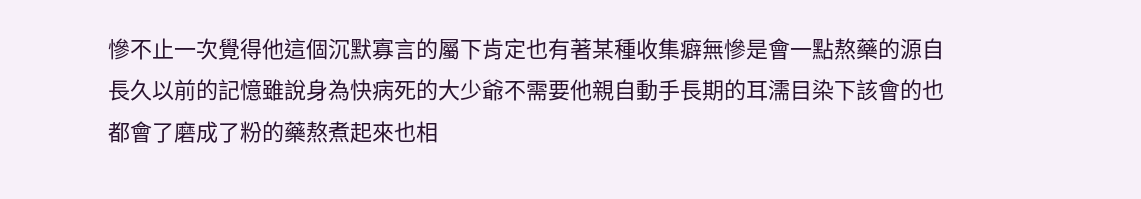慘不止一次覺得他這個沉默寡言的屬下肯定也有著某種收集癖無慘是會一點熬藥的源自長久以前的記憶雖說身為快病死的大少爺不需要他親自動手長期的耳濡目染下該會的也都會了磨成了粉的藥熬煮起來也相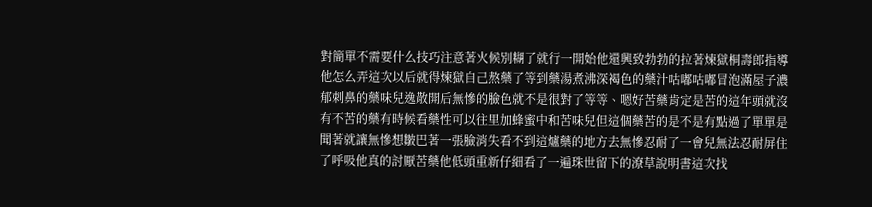對簡單不需要什么技巧注意著火候別糊了就行一開始他還興致勃勃的拉著煉獄桐壽郎指導他怎么弄這次以后就得煉獄自己熬藥了等到藥湯煮沸深褐色的藥汁咕嘟咕嘟冒泡滿屋子濃郁刺鼻的藥味兒逸散開后無慘的臉色就不是很對了等等、嗯好苦藥肯定是苦的這年頭就沒有不苦的藥有時候看藥性可以往里加蜂蜜中和苦味兒但這個藥苦的是不是有點過了單單是聞著就讓無慘想皺巴著一張臉消失看不到這爐藥的地方去無慘忍耐了一會兒無法忍耐屏住了呼吸他真的討厭苦藥他低頭重新仔細看了一遍珠世留下的潦草說明書這次找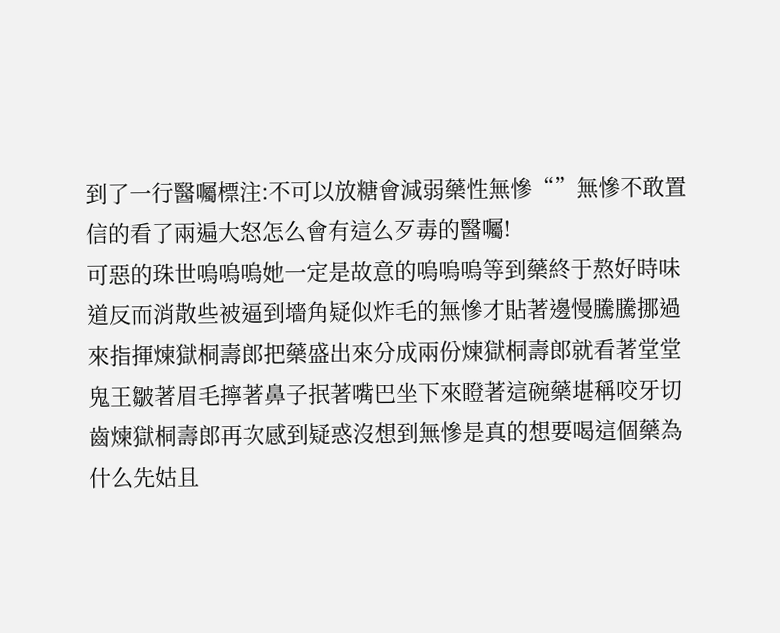到了一行醫囑標注:不可以放糖會減弱藥性無慘“”無慘不敢置信的看了兩遍大怒怎么會有這么歹毒的醫囑!
可惡的珠世嗚嗚嗚她一定是故意的嗚嗚嗚等到藥終于熬好時味道反而消散些被逼到墻角疑似炸毛的無慘才貼著邊慢騰騰挪過來指揮煉獄桐壽郎把藥盛出來分成兩份煉獄桐壽郎就看著堂堂鬼王皺著眉毛擰著鼻子抿著嘴巴坐下來瞪著這碗藥堪稱咬牙切齒煉獄桐壽郎再次感到疑惑沒想到無慘是真的想要喝這個藥為什么先姑且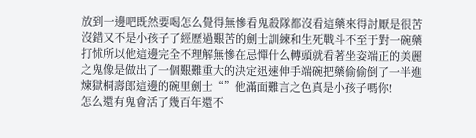放到一邊吧既然要喝怎么覺得無慘看鬼殺隊都沒看這藥來得討厭是很苦沒錯又不是小孩子了經歷過艱苦的劍士訓練和生死戰斗不至于對一碗藥打怵所以他這邊完全不理解無慘在忌憚什么轉頭就看著坐姿端正的美麗之鬼像是做出了一個艱難重大的決定迅速伸手端碗把藥偷偷倒了一半進煉獄桐壽郎這邊的碗里劍士“”他滿面難言之色真是小孩子嗎你!
怎么還有鬼會活了幾百年還不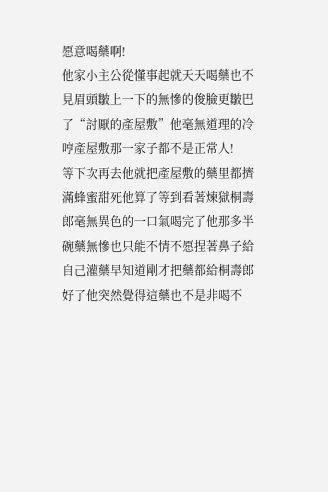愿意喝藥啊!
他家小主公從懂事起就天天喝藥也不見眉頭皺上一下的無慘的俊臉更皺巴了“討厭的產屋敷”他毫無道理的冷哼產屋敷那一家子都不是正常人!
等下次再去他就把產屋敷的藥里都擠滿蜂蜜甜死他算了等到看著煉獄桐壽郎毫無異色的一口氣喝完了他那多半碗藥無慘也只能不情不愿捏著鼻子給自己灌藥早知道剛才把藥都給桐壽郎好了他突然覺得這藥也不是非喝不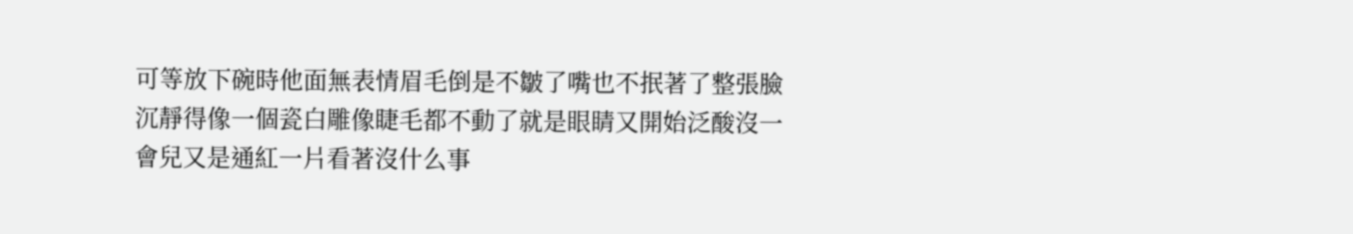可等放下碗時他面無表情眉毛倒是不皺了嘴也不抿著了整張臉沉靜得像一個瓷白雕像睫毛都不動了就是眼睛又開始泛酸沒一會兒又是通紅一片看著沒什么事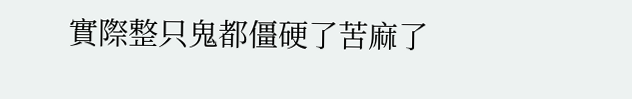實際整只鬼都僵硬了苦麻了